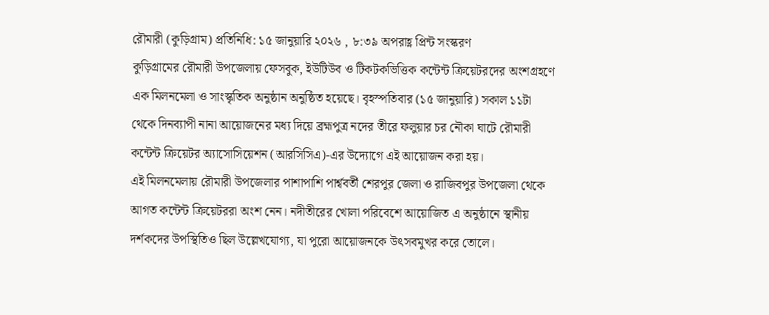রৌমারী (কুড়িগ্রাম) প্রতিনিধি: ১৫ জানুয়ারি ২০২৬ , ৮:৩৯ অপরাহ্ণ প্রিন্ট সংস্করণ
কুড়িগ্রামের রৌমারী উপজেলায় ফেসবুক, ইউটিউব ও টিকটকভিত্তিক কন্টেন্ট ক্রিয়েটরদের অংশগ্রহণে এক মিলনমেলা ও সাংস্কৃতিক অনুষ্ঠান অনুষ্ঠিত হয়েছে। বৃহস্পতিবার (১৫ জানুয়ারি) সকাল ১১টা থেকে দিনব্যাপী নানা আয়োজনের মধ্য দিয়ে ব্রহ্মপুত্র নদের তীরে ফলুয়ার চর নৌকা ঘাটে রৌমারী কন্টেন্ট ক্রিয়েটর অ্যাসোসিয়েশন (আরসিসিএ)-এর উদ্যোগে এই আয়োজন করা হয়।
এই মিলনমেলায় রৌমারী উপজেলার পাশাপাশি পার্শ্ববর্তী শেরপুর জেলা ও রাজিবপুর উপজেলা থেকে আগত কন্টেন্ট ক্রিয়েটররা অংশ নেন। নদীতীরের খোলা পরিবেশে আয়োজিত এ অনুষ্ঠানে স্থানীয় দর্শকদের উপস্থিতিও ছিল উল্লেখযোগ্য, যা পুরো আয়োজনকে উৎসবমুখর করে তোলে।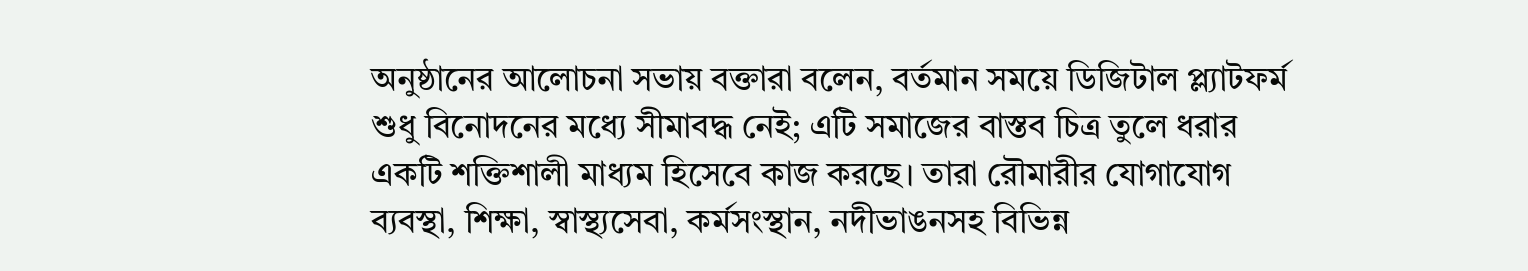অনুষ্ঠানের আলোচনা সভায় বক্তারা বলেন, বর্তমান সময়ে ডিজিটাল প্ল্যাটফর্ম শুধু বিনোদনের মধ্যে সীমাবদ্ধ নেই; এটি সমাজের বাস্তব চিত্র তুলে ধরার একটি শক্তিশালী মাধ্যম হিসেবে কাজ করছে। তারা রৌমারীর যোগাযোগ ব্যবস্থা, শিক্ষা, স্বাস্থ্যসেবা, কর্মসংস্থান, নদীভাঙনসহ বিভিন্ন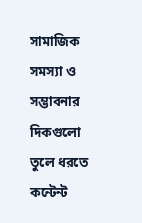সামাজিক সমস্যা ও সম্ভাবনার দিকগুলো তুলে ধরতে কন্টেন্ট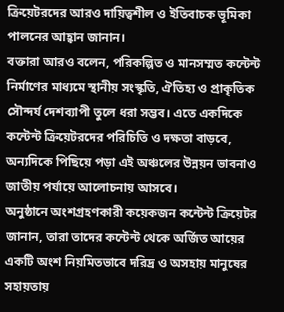ক্রিয়েটরদের আরও দায়িত্বশীল ও ইতিবাচক ভূমিকা পালনের আহ্বান জানান।
বক্তারা আরও বলেন, পরিকল্পিত ও মানসম্মত কন্টেন্ট নির্মাণের মাধ্যমে স্থানীয় সংস্কৃতি, ঐতিহ্য ও প্রাকৃতিক সৌন্দর্য দেশব্যাপী তুলে ধরা সম্ভব। এতে একদিকে কন্টেন্ট ক্রিয়েটরদের পরিচিতি ও দক্ষতা বাড়বে, অন্যদিকে পিছিয়ে পড়া এই অঞ্চলের উন্নয়ন ভাবনাও জাতীয় পর্যায়ে আলোচনায় আসবে।
অনুষ্ঠানে অংশগ্রহণকারী কয়েকজন কন্টেন্ট ক্রিয়েটর জানান, তারা তাদের কন্টেন্ট থেকে অর্জিত আয়ের একটি অংশ নিয়মিতভাবে দরিদ্র ও অসহায় মানুষের সহায়তায়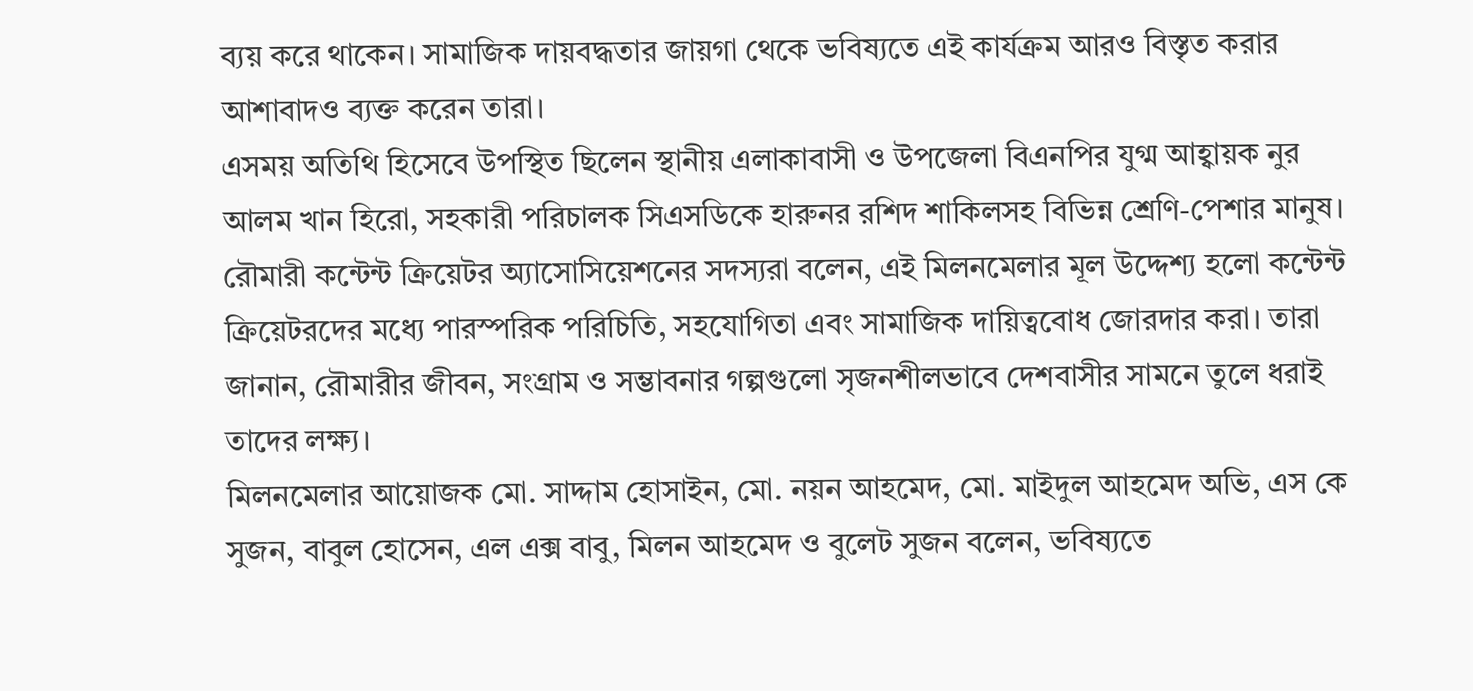ব্যয় করে থাকেন। সামাজিক দায়বদ্ধতার জায়গা থেকে ভবিষ্যতে এই কার্যক্রম আরও বিস্তৃত করার আশাবাদও ব্যক্ত করেন তারা।
এসময় অতিথি হিসেবে উপস্থিত ছিলেন স্থানীয় এলাকাবাসী ও উপজেলা বিএনপির যুগ্ম আহ্বায়ক নুর আলম খান হিরো, সহকারী পরিচালক সিএসডিকে হারুনর রশিদ শাকিলসহ বিভিন্ন শ্রেণি-পেশার মানুষ।
রৌমারী কন্টেন্ট ক্রিয়েটর অ্যাসোসিয়েশনের সদস্যরা বলেন, এই মিলনমেলার মূল উদ্দেশ্য হলো কন্টেন্ট ক্রিয়েটরদের মধ্যে পারস্পরিক পরিচিতি, সহযোগিতা এবং সামাজিক দায়িত্ববোধ জোরদার করা। তারা জানান, রৌমারীর জীবন, সংগ্রাম ও সম্ভাবনার গল্পগুলো সৃজনশীলভাবে দেশবাসীর সামনে তুলে ধরাই তাদের লক্ষ্য।
মিলনমেলার আয়োজক মো. সাদ্দাম হোসাইন, মো. নয়ন আহমেদ, মো. মাইদুল আহমেদ অভি, এস কে সুজন, বাবুল হোসেন, এল এক্স বাবু, মিলন আহমেদ ও বুলেট সুজন বলেন, ভবিষ্যতে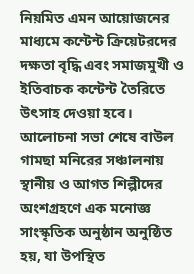নিয়মিত এমন আয়োজনের মাধ্যমে কন্টেন্ট ক্রিয়েটরদের দক্ষতা বৃদ্ধি এবং সমাজমুখী ও ইতিবাচক কন্টেন্ট তৈরিতে উৎসাহ দেওয়া হবে।
আলোচনা সভা শেষে বাউল গামছা মনিরের সঞ্চালনায় স্থানীয় ও আগত শিল্পীদের অংশগ্রহণে এক মনোজ্ঞ সাংস্কৃতিক অনুষ্ঠান অনুষ্ঠিত হয়, যা উপস্থিত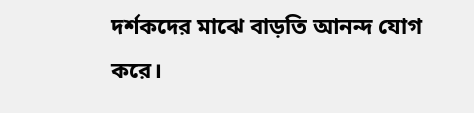দর্শকদের মাঝে বাড়তি আনন্দ যোগ করে।